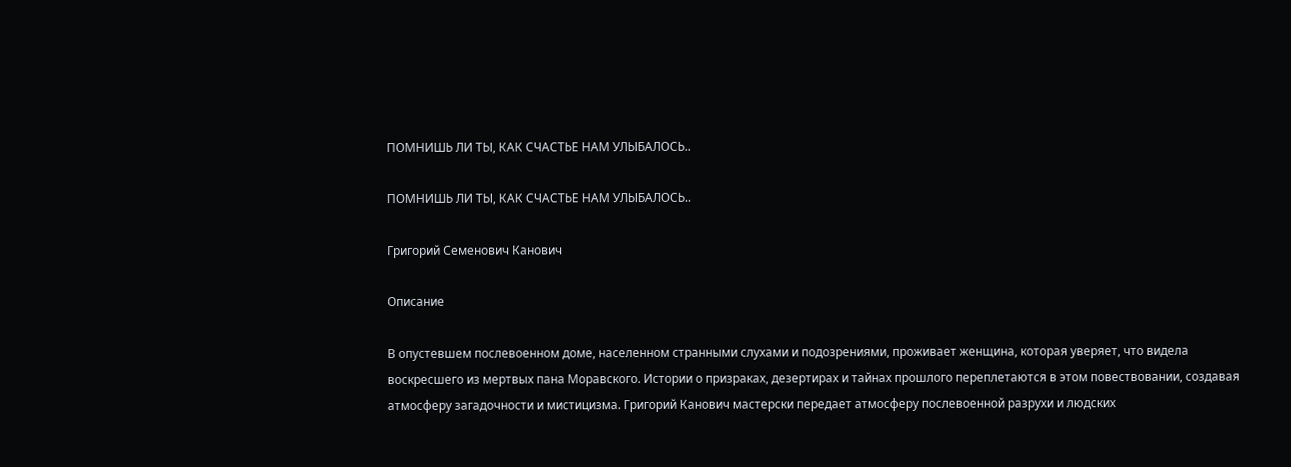ПОМНИШЬ ЛИ ТЫ, КАК СЧАСТЬЕ НАМ УЛЫБАЛОСЬ..

ПОМНИШЬ ЛИ ТЫ, КАК СЧАСТЬЕ НАМ УЛЫБАЛОСЬ..

Григорий Семенович Канович

Описание

В опустевшем послевоенном доме, населенном странными слухами и подозрениями, проживает женщина, которая уверяет, что видела воскресшего из мертвых пана Моравского. Истории о призраках, дезертирах и тайнах прошлого переплетаются в этом повествовании, создавая атмосферу загадочности и мистицизма. Григорий Канович мастерски передает атмосферу послевоенной разрухи и людских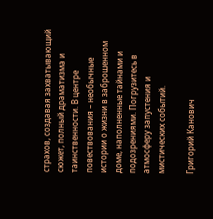страхов, создавая захватывающий сюжет, полный драматизма и таинственности. В центре повествования – необычные истории о жизни в заброшенном доме, наполненные тайнами и подозрениями. Погрузитесь в атмосферу запустения и мистических событий.

Григорий Канович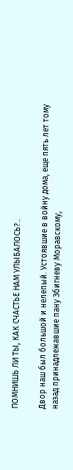ПОМНИШЬ ЛИ ТЫ, КАК СЧАСТЬЕ НАМ УЛЫБАЛОСЬ?..

Двор наш был большой и нелепый. Устоявшие в войну дома, еще пять лет тому назад принадлежавшие пану Збигневу Моравскому,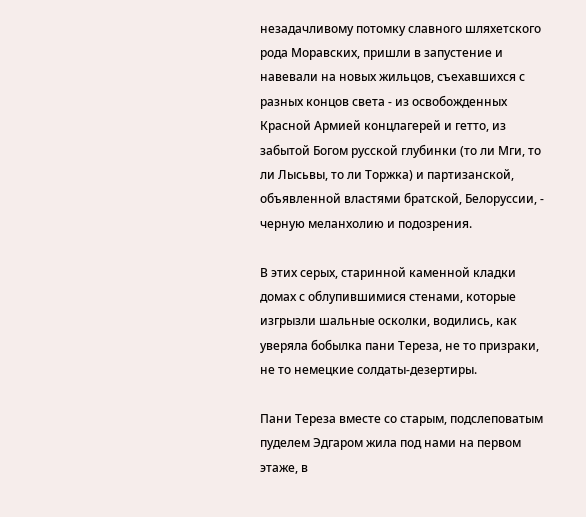незадачливому потомку славного шляхетского рода Моравских, пришли в запустение и навевали на новых жильцов, съехавшихся с разных концов света - из освобожденных Красной Армией концлагерей и гетто, из забытой Богом русской глубинки (то ли Мги, то ли Лысьвы, то ли Торжка) и партизанской, объявленной властями братской, Белоруссии, - черную меланхолию и подозрения.

В этих серых, старинной каменной кладки домах с облупившимися стенами, которые изгрызли шальные осколки, водились, как уверяла бобылка пани Тереза, не то призраки, не то немецкие солдаты-дезертиры.

Пани Тереза вместе со старым, подслеповатым пуделем Эдгаром жила под нами на первом этаже, в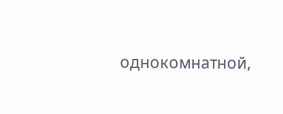однокомнатной,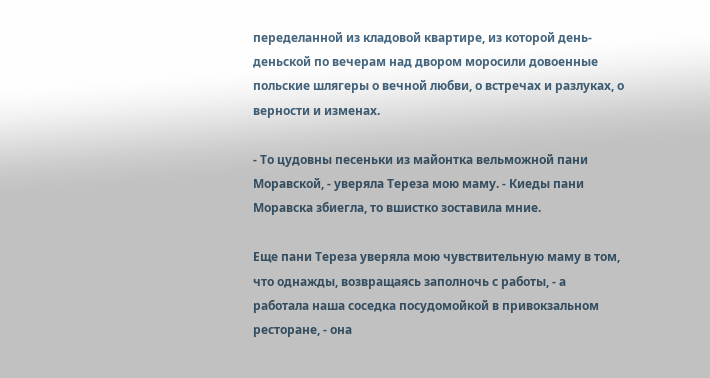переделанной из кладовой квартире, из которой день-деньской по вечерам над двором моросили довоенные польские шлягеры о вечной любви, о встречах и разлуках, о верности и изменах.

- То цудовны песеньки из майонтка вельможной пани Моравской, - уверяла Тереза мою маму. - Киеды пани Моравска збиегла, то вшистко зоставила мние.

Еще пани Тереза уверяла мою чувствительную маму в том, что однажды, возвращаясь заполночь с работы, - а работала наша соседка посудомойкой в привокзальном ресторане, - она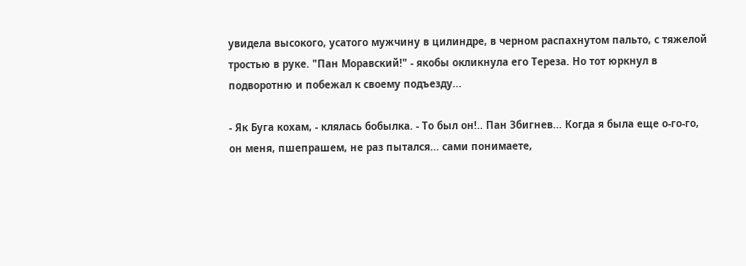увидела высокого, усатого мужчину в цилиндре, в черном распахнутом пальто, с тяжелой тростью в руке. "Пан Моравский!" - якобы окликнула его Тереза. Но тот юркнул в подворотню и побежал к своему подъезду...

- Як Буга кохам, - клялась бобылка. - То был он!.. Пан Збигнев... Когда я была еще о-го-го, он меня, пшепрашем, не раз пытался... сами понимаете,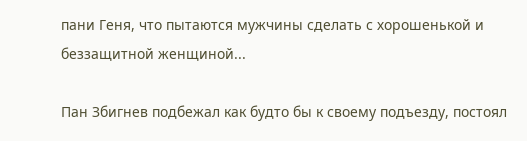пани Геня, что пытаются мужчины сделать с хорошенькой и беззащитной женщиной...

Пан Збигнев подбежал как будто бы к своему подъезду, постоял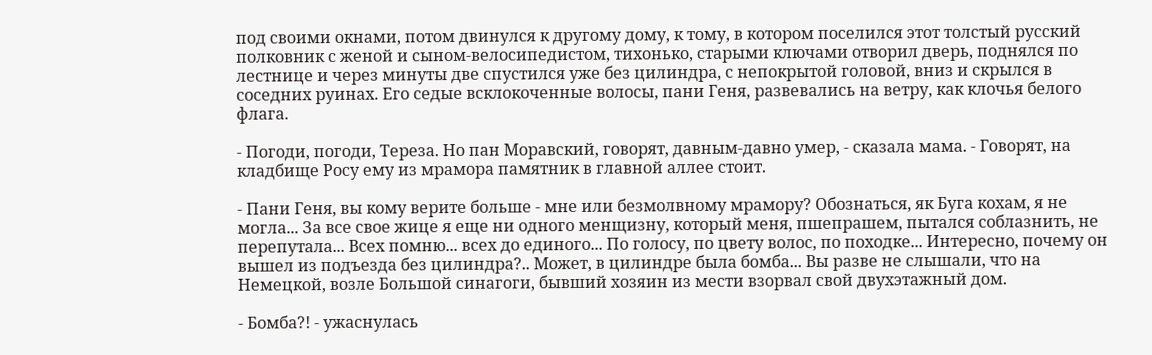под своими окнами, потом двинулся к другому дому, к тому, в котором поселился этот толстый русский полковник с женой и сыном-велосипедистом, тихонько, старыми ключами отворил дверь, поднялся по лестнице и через минуты две спустился уже без цилиндра, с непокрытой головой, вниз и скрылся в соседних руинах. Его седые всклокоченные волосы, пани Геня, развевались на ветру, как клочья белого флага.

- Погоди, погоди, Тереза. Но пан Моравский, говорят, давным-давно умер, - сказала мама. - Говорят, на кладбище Росу ему из мрамора памятник в главной аллее стоит.

- Пани Геня, вы кому верите больше - мне или безмолвному мрамору? Обознаться, як Буга кохам, я не могла... За все свое жице я еще ни одного менщизну, который меня, пшепрашем, пытался соблазнить, не перепутала... Всех помню... всех до единого... По голосу, по цвету волос, по походке... Интересно, почему он вышел из подъезда без цилиндра?.. Может, в цилиндре была бомба... Вы разве не слышали, что на Немецкой, возле Большой синагоги, бывший хозяин из мести взорвал свой двухэтажный дом.

- Бомба?! - ужаснулась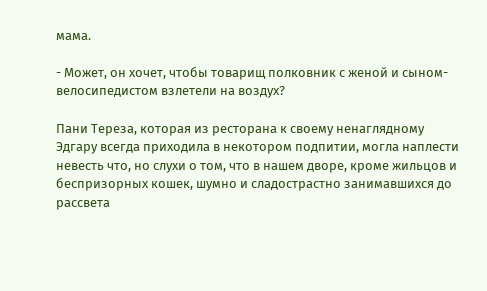мама.

- Может, он хочет, чтобы товарищ полковник с женой и сыном-велосипедистом взлетели на воздух?

Пани Тереза, которая из ресторана к своему ненаглядному Эдгару всегда приходила в некотором подпитии, могла наплести невесть что, но слухи о том, что в нашем дворе, кроме жильцов и беспризорных кошек, шумно и сладострастно занимавшихся до рассвета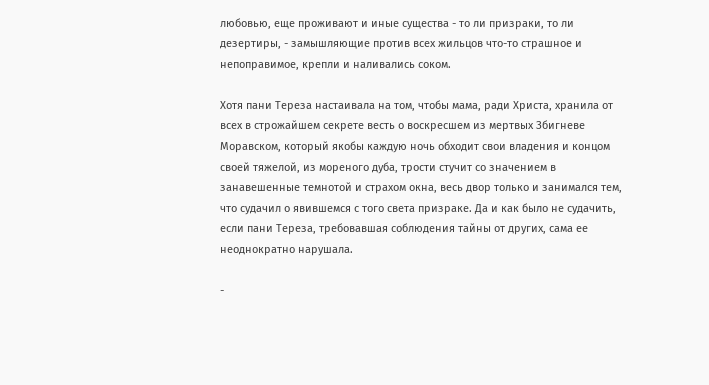любовью, еще проживают и иные существа - то ли призраки, то ли дезертиры, - замышляющие против всех жильцов что-то страшное и непоправимое, крепли и наливались соком.

Хотя пани Тереза настаивала на том, чтобы мама, ради Христа, хранила от всех в строжайшем секрете весть о воскресшем из мертвых Збигневе Моравском, который якобы каждую ночь обходит свои владения и концом своей тяжелой, из мореного дуба, трости стучит со значением в занавешенные темнотой и страхом окна, весь двор только и занимался тем, что судачил о явившемся с того света призраке. Да и как было не судачить, если пани Тереза, требовавшая соблюдения тайны от других, сама ее неоднократно нарушала.

-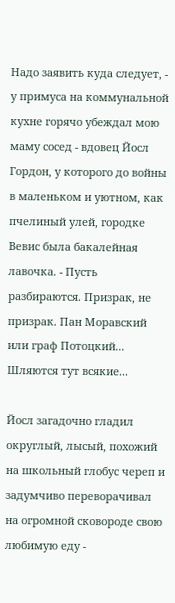Надо заявить куда следует, - у примуса на коммунальной кухне горячо убеждал мою маму сосед - вдовец Йосл Гордон, у которого до войны в маленьком и уютном, как пчелиный улей, городке Вевис была бакалейная лавочка. - Пусть разбираются. Призрак, не призрак. Пан Моравский или граф Потоцкий... Шляются тут всякие...

Йосл загадочно гладил округлый, лысый, похожий на школьный глобус череп и задумчиво переворачивал на огромной сковороде свою любимую еду -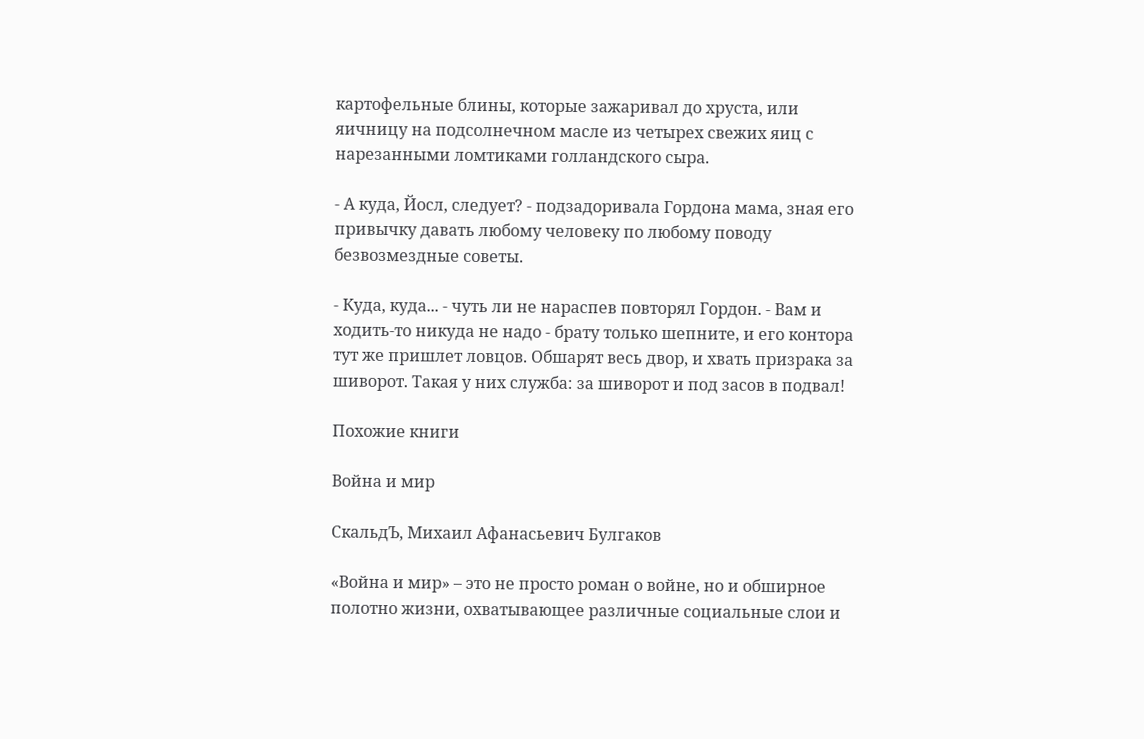картофельные блины, которые зажаривал до хруста, или яичницу на подсолнечном масле из четырех свежих яиц с нарезанными ломтиками голландского сыра.

- А куда, Йосл, следует? - подзадоривала Гордона мама, зная его привычку давать любому человеку по любому поводу безвозмездные советы.

- Куда, куда... - чуть ли не нараспев повторял Гордон. - Вам и ходить-то никуда не надо - брату только шепните, и его контора тут же пришлет ловцов. Обшарят весь двор, и хвать призрака за шиворот. Такая у них служба: за шиворот и под засов в подвал!

Похожие книги

Война и мир

СкальдЪ, Михаил Афанасьевич Булгаков

«Война и мир» – это не просто роман о войне, но и обширное полотно жизни, охватывающее различные социальные слои и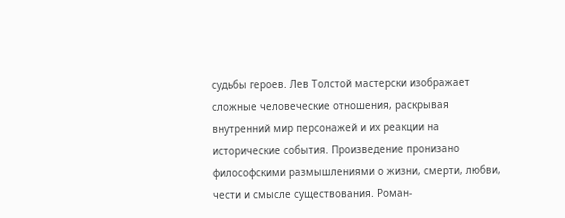судьбы героев. Лев Толстой мастерски изображает сложные человеческие отношения, раскрывая внутренний мир персонажей и их реакции на исторические события. Произведение пронизано философскими размышлениями о жизни, смерти, любви, чести и смысле существования. Роман-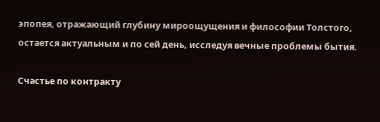эпопея, отражающий глубину мироощущения и философии Толстого, остается актуальным и по сей день, исследуя вечные проблемы бытия.

Счастье по контракту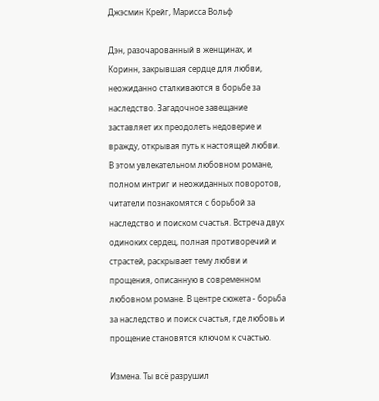Джэсмин Крейг, Марисса Вольф

Дэн, разочарованный в женщинах, и Коринн, закрывшая сердце для любви, неожиданно сталкиваются в борьбе за наследство. Загадочное завещание заставляет их преодолеть недоверие и вражду, открывая путь к настоящей любви. В этом увлекательном любовном романе, полном интриг и неожиданных поворотов, читатели познакомятся с борьбой за наследство и поиском счастья. Встреча двух одиноких сердец, полная противоречий и страстей, раскрывает тему любви и прощения, описанную в современном любовном романе. В центре сюжета - борьба за наследство и поиск счастья, где любовь и прощение становятся ключом к счастью.

Измена. Ты всё разрушил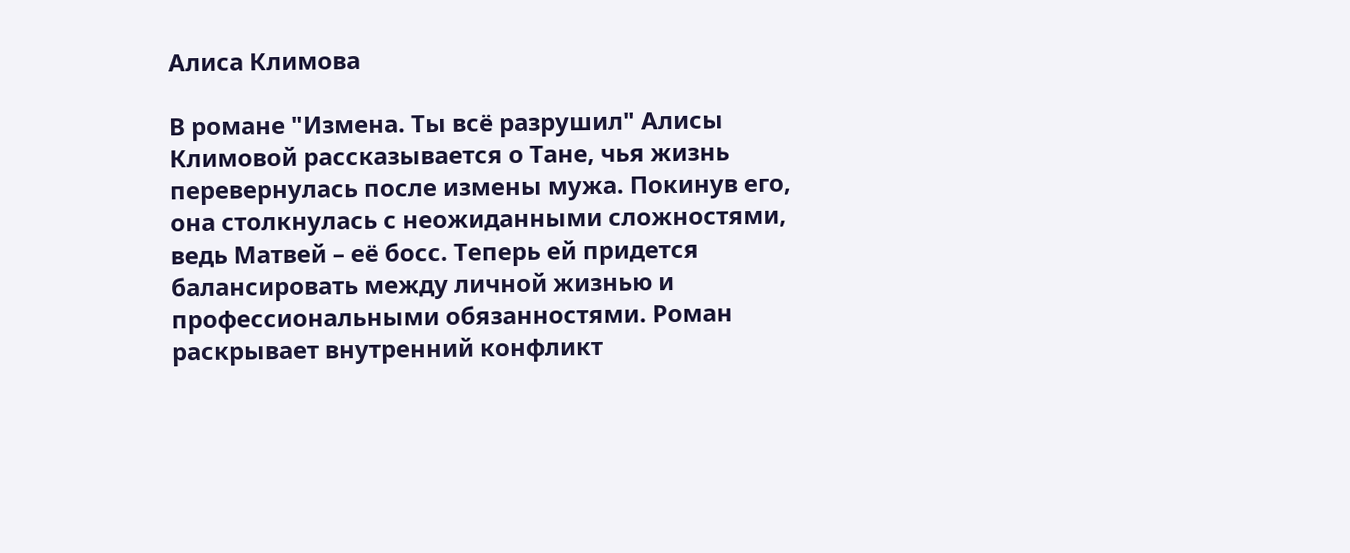Алиса Климова

В романе "Измена. Ты всё разрушил" Алисы Климовой рассказывается о Тане, чья жизнь перевернулась после измены мужа. Покинув его, она столкнулась с неожиданными сложностями, ведь Матвей – её босс. Теперь ей придется балансировать между личной жизнью и профессиональными обязанностями. Роман раскрывает внутренний конфликт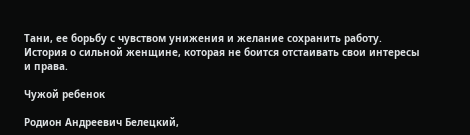Тани, ее борьбу с чувством унижения и желание сохранить работу. История о сильной женщине, которая не боится отстаивать свои интересы и права.

Чужой ребенок

Родион Андреевич Белецкий,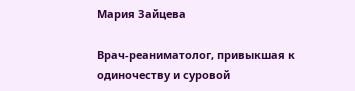Мария Зайцева

Врач-реаниматолог, привыкшая к одиночеству и суровой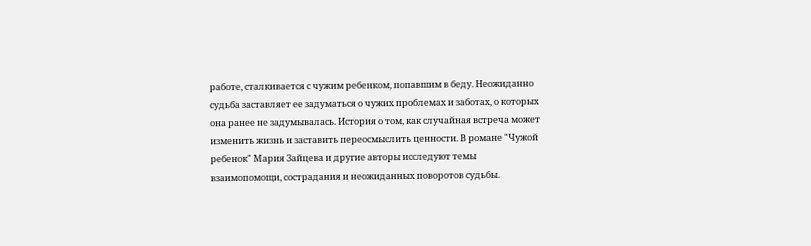работе, сталкивается с чужим ребенком, попавшим в беду. Неожиданно судьба заставляет ее задуматься о чужих проблемах и заботах, о которых она ранее не задумывалась. История о том, как случайная встреча может изменить жизнь и заставить переосмыслить ценности. В романе "Чужой ребенок" Мария Зайцева и другие авторы исследуют темы взаимопомощи, сострадания и неожиданных поворотов судьбы.